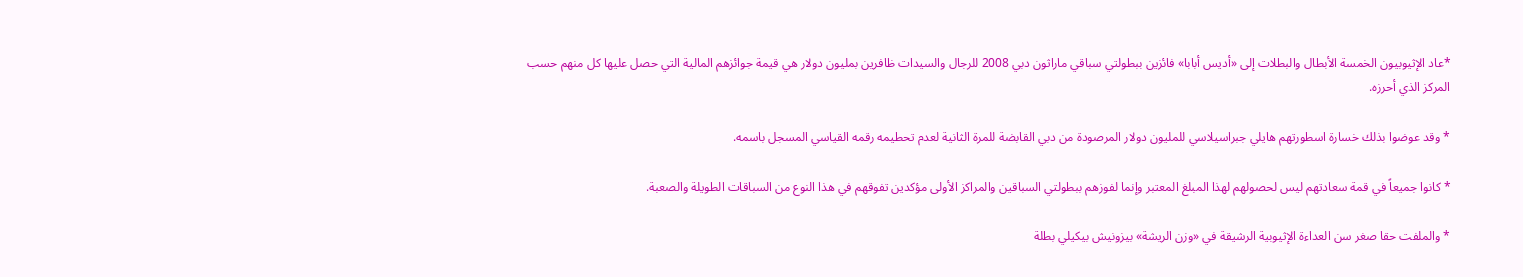*عاد الإثيوبيون الخمسة الأبطال والبطلات إلى «أديس أبابا» فائزين ببطولتي سباقي ماراثون دبي 2008 للرجال والسيدات ظافرين بمليون دولار هي قيمة جوائزهم المالية التي حصل عليها كل منهم حسب المركز الذي أحرزه.

* وقد عوضوا بذلك خسارة اسطورتهم هايلي جبراسيلاسي للمليون دولار المرصودة من دبي القابضة للمرة الثانية لعدم تحطيمه رقمه القياسي المسجل باسمه.

* كانوا جميعاً في قمة سعادتهم ليس لحصولهم لهذا المبلغ المعتبر وإنما لفوزهم ببطولتي السباقين والمراكز الأولى مؤكدين تفوقهم في هذا النوع من السباقات الطويلة والصعبة.

* والملفت حقا صغر سن العداءة الإثيوبية الرشيقة في «وزن الريشة» بيزونيش بيكيلي بطلة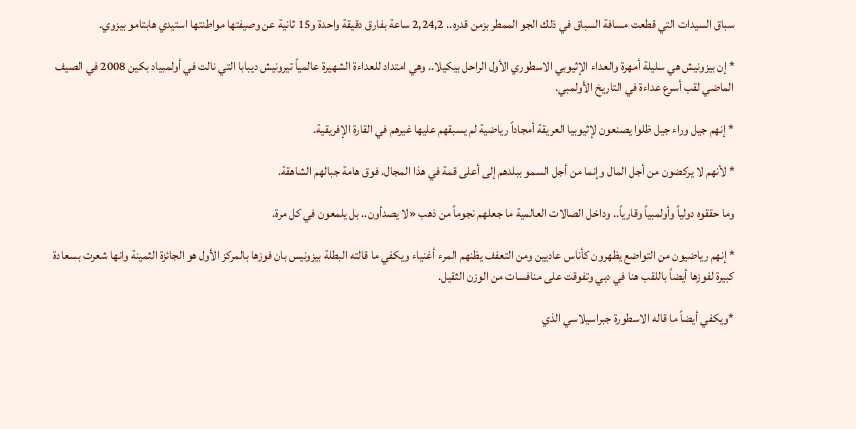سباق السيدات التي قطعت مسافة السباق في ذلك الجو الممطر بزمن قدره.. 2,24,2 ساعة بفارق دقيقة واحدة و15 ثانية عن وصيفتها مواطنتها استيدي هابتامو بيزوي.

* إن بيزونيش هي سليلة أمهرة والعداء الإثيوبي الاسطوري الأول الراحل بيكيلا.. وهي امتداد للعداءة الشهيرة عالمياً تيرونيش ديبابا التي نالت في أولمبياد بكين 2008 في الصيف الماضي لقب أسرع عداءة في التاريخ الأولمبي.

* إنهم جيل وراء جيل ظلوا يصنعون لإثيوبيا العريقة أمجاداً رياضية لم يسبقهم عليها غيرهم في القارة الإفريقية.

* لأنهم لا يركضون من أجل المال وإنما من أجل السمو ببلدهم إلى أعلى قمة في هذا المجال. فوق هامة جبالهم الشاهقة.

وما حققوه دولياً وأولمبياً وقارياً.. وداخل الصالات العالمية ما جعلهم نجوماً من ذهب «لا يصدأون.. بل يلمعون في كل مرة.

* إنهم رياضيون من التواضع يظهرون كأناس عاديين ومن التعفف يظنهم المرء أغنياء ويكفي ما قالته البطلة بيزونيس بان فوزها بالمركز الأول هو الجائزة الثمينة وانها شعرت بسعادة كبيرة لفوزها أيضاً باللقب هنا في دبي وتفوقت على منافسات من الوزن الثقيل.

*ويكفي أيضاً ما قاله الاسطورة جبراسيلاسي الذي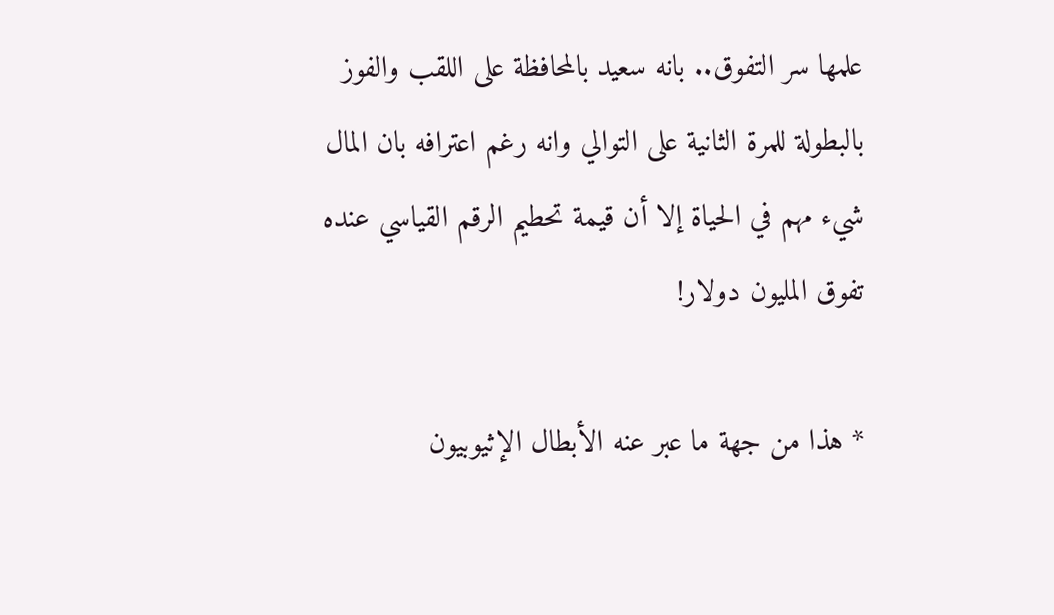علمها سر التفوق.. بانه سعيد بالمحافظة على اللقب والفوز بالبطولة للمرة الثانية على التوالي وانه رغم اعترافه بان المال شيء مهم في الحياة إلا أن قيمة تحطيم الرقم القياسي عنده تفوق المليون دولار!

* هذا من جهة ما عبر عنه الأبطال الإثيوبيون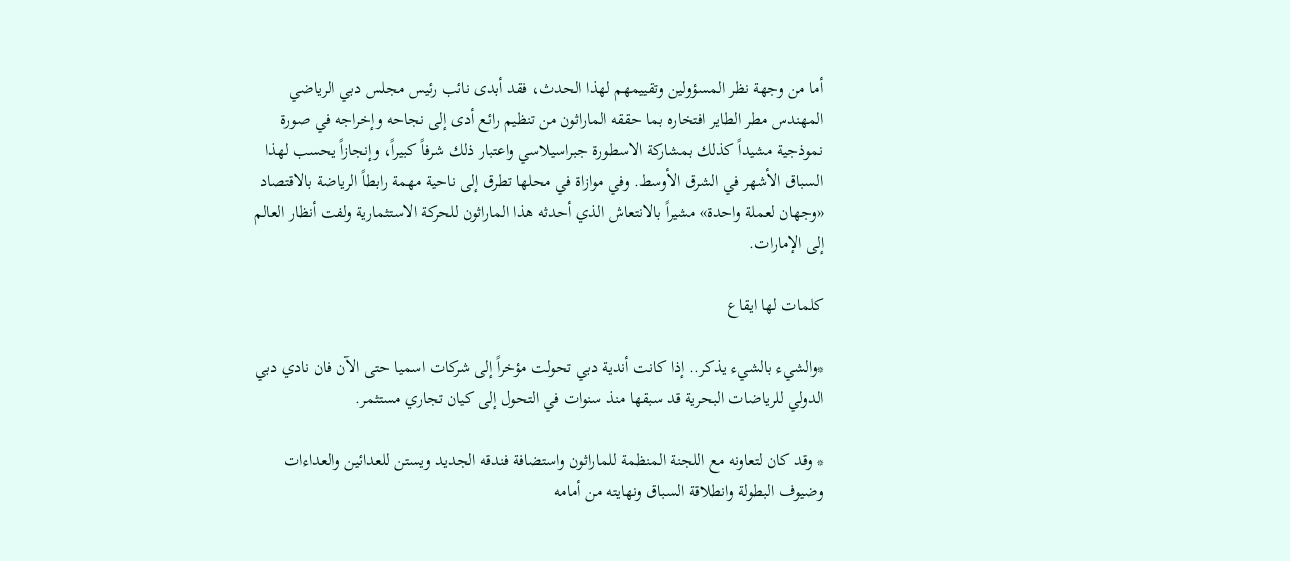أما من وجهة نظر المسؤولين وتقييمهم لهذا الحدث، فقد أبدى نائب رئيس مجلس دبي الرياضي المهندس مطر الطاير افتخاره بما حققه الماراثون من تنظيم رائع أدى إلى نجاحه وإخراجه في صورة نموذجية مشيداً كذلك بمشاركة الاسطورة جبراسيلاسي واعتبار ذلك شرفاً كبيراً، وإنجازاً يحسب لهذا السباق الأشهر في الشرق الأوسط. وفي موازاة في محلها تطرق إلى ناحية مهمة رابطاً الرياضة بالاقتصاد «وجهان لعملة واحدة» مشيراً بالانتعاش الذي أحدثه هذا الماراثون للحركة الاستثمارية ولفت أنظار العالم إلى الإمارات.

كلمات لها ايقاع

*والشيء بالشيء يذكر.. إذا كانت أندية دبي تحولت مؤخراً إلى شركات اسميا حتى الآن فان نادي دبي الدولي للرياضات البحرية قد سبقها منذ سنوات في التحول إلى كيان تجاري مستثمر.

* وقد كان لتعاونه مع اللجنة المنظمة للماراثون واستضافة فندقه الجديد ويستن للعدائين والعداءات وضيوف البطولة وانطلاقة السباق ونهايته من أمامه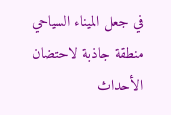في جعل الميناء السياحي منطقة جاذبة لاحتضان الأحداث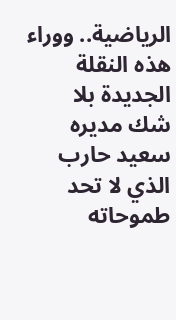الرياضية.. ووراء هذه النقلة الجديدة بلا شك مديره سعيد حارب الذي لا تحد طموحاته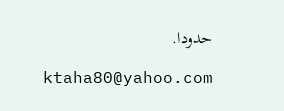حدودا.

ktaha80@yahoo.com